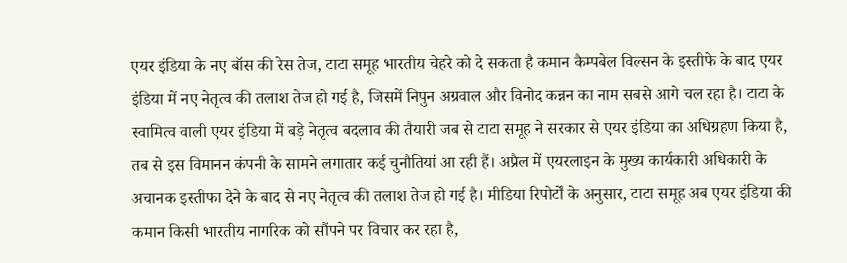एयर इंडिया के नए बॉस की रेस तेज, टाटा समूह भारतीय चेहरे को दे सकता है कमान कैम्पबेल विल्सन के इस्तीफे के बाद एयर इंडिया में नए नेतृत्व की तलाश तेज हो गई है, जिसमें निपुन अग्रवाल और विनोद कन्नन का नाम सबसे आगे चल रहा है। टाटा के स्वामित्व वाली एयर इंडिया में बड़े नेतृत्व बदलाव की तैयारी जब से टाटा समूह ने सरकार से एयर इंडिया का अधिग्रहण किया है, तब से इस विमानन कंपनी के सामने लगातार कई चुनौतियां आ रही हैं। अप्रैल में एयरलाइन के मुख्य कार्यकारी अधिकारी के अचानक इस्तीफा देने के बाद से नए नेतृत्व की तलाश तेज हो गई है। मीडिया रिपोर्टों के अनुसार, टाटा समूह अब एयर इंडिया की कमान किसी भारतीय नागरिक को सौंपने पर विचार कर रहा है,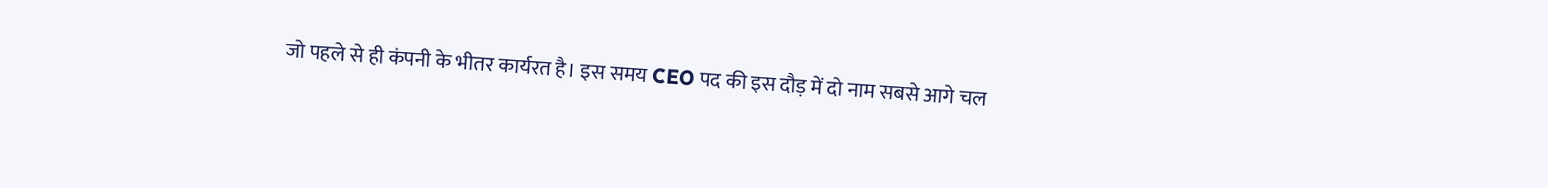जो पहले से ही कंपनी के भीतर कार्यरत है। इस समय CEO पद की इस दौड़ में दो नाम सबसे आगे चल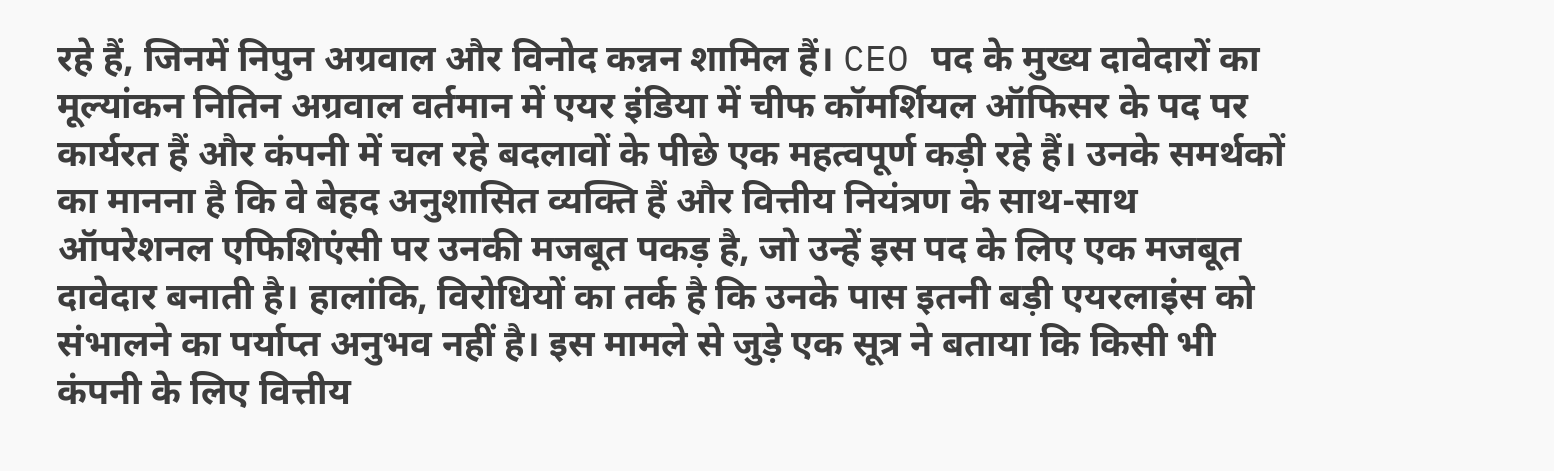रहे हैं, जिनमें निपुन अग्रवाल और विनोद कन्नन शामिल हैं। CEO पद के मुख्य दावेदारों का मूल्यांकन नितिन अग्रवाल वर्तमान में एयर इंडिया में चीफ कॉमर्शियल ऑफिसर के पद पर कार्यरत हैं और कंपनी में चल रहे बदलावों के पीछे एक महत्वपूर्ण कड़ी रहे हैं। उनके समर्थकों का मानना है कि वे बेहद अनुशासित व्यक्ति हैं और वित्तीय नियंत्रण के साथ-साथ ऑपरेशनल एफिशिएंसी पर उनकी मजबूत पकड़ है, जो उन्हें इस पद के लिए एक मजबूत दावेदार बनाती है। हालांकि, विरोधियों का तर्क है कि उनके पास इतनी बड़ी एयरलाइंस को संभालने का पर्याप्त अनुभव नहीं है। इस मामले से जुड़े एक सूत्र ने बताया कि किसी भी कंपनी के लिए वित्तीय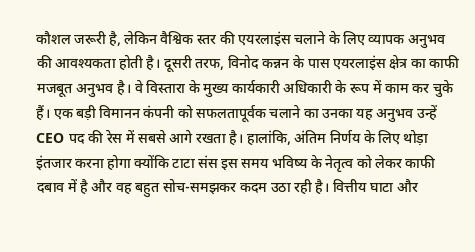कौशल जरूरी है, लेकिन वैश्विक स्तर की एयरलाइंस चलाने के लिए व्यापक अनुभव की आवश्यकता होती है। दूसरी तरफ, विनोद कन्नन के पास एयरलाइंस क्षेत्र का काफी मजबूत अनुभव है। वे विस्तारा के मुख्य कार्यकारी अधिकारी के रूप में काम कर चुके हैं। एक बड़ी विमानन कंपनी को सफलतापूर्वक चलाने का उनका यह अनुभव उन्हें CEO पद की रेस में सबसे आगे रखता है। हालांकि, अंतिम निर्णय के लिए थोड़ा इंतजार करना होगा क्योंकि टाटा संस इस समय भविष्य के नेतृत्व को लेकर काफी दबाव में है और वह बहुत सोच-समझकर कदम उठा रही है। वित्तीय घाटा और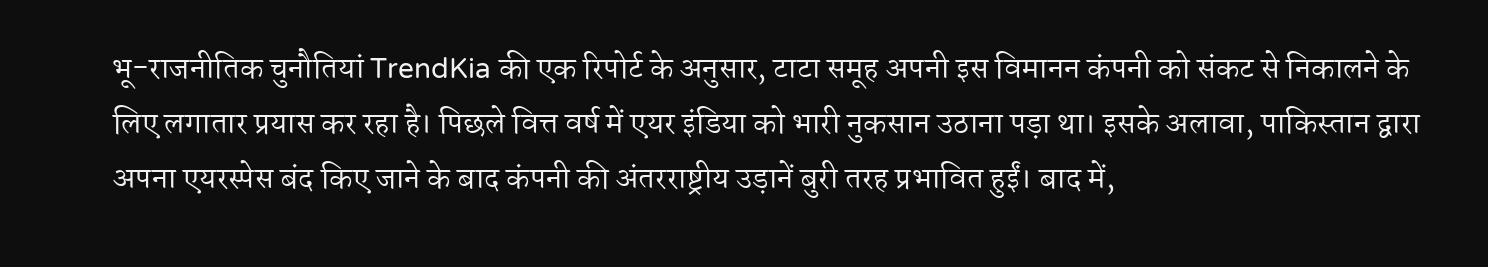भू-राजनीतिक चुनौतियां TrendKia की एक रिपोर्ट के अनुसार, टाटा समूह अपनी इस विमानन कंपनी को संकट से निकालने के लिए लगातार प्रयास कर रहा है। पिछले वित्त वर्ष में एयर इंडिया को भारी नुकसान उठाना पड़ा था। इसके अलावा, पाकिस्तान द्वारा अपना एयरस्पेस बंद किए जाने के बाद कंपनी की अंतरराष्ट्रीय उड़ानें बुरी तरह प्रभावित हुईं। बाद में,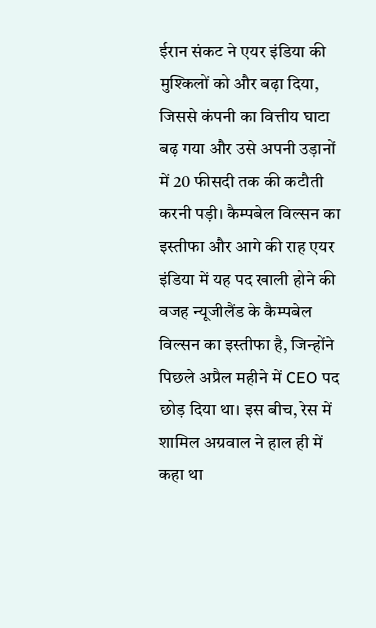ईरान संकट ने एयर इंडिया की मुश्किलों को और बढ़ा दिया, जिससे कंपनी का वित्तीय घाटा बढ़ गया और उसे अपनी उड़ानों में 20 फीसदी तक की कटौती करनी पड़ी। कैम्पबेल विल्सन का इस्तीफा और आगे की राह एयर इंडिया में यह पद खाली होने की वजह न्यूजीलैंड के कैम्पबेल विल्सन का इस्तीफा है, जिन्होंने पिछले अप्रैल महीने में CEO पद छोड़ दिया था। इस बीच, रेस में शामिल अग्रवाल ने हाल ही में कहा था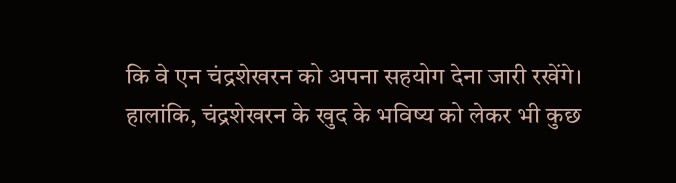कि वे एन चंद्रशेखरन को अपना सहयोग देना जारी रखेंगे। हालांकि, चंद्रशेखरन के खुद के भविष्य को लेकर भी कुछ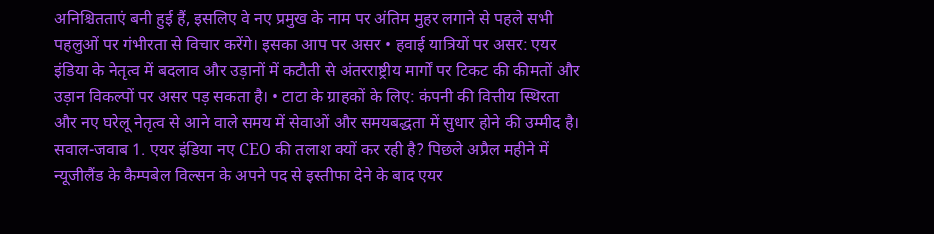अनिश्चितताएं बनी हुई हैं, इसलिए वे नए प्रमुख के नाम पर अंतिम मुहर लगाने से पहले सभी पहलुओं पर गंभीरता से विचार करेंगे। इसका आप पर असर • हवाई यात्रियों पर असर: एयर इंडिया के नेतृत्व में बदलाव और उड़ानों में कटौती से अंतरराष्ट्रीय मार्गों पर टिकट की कीमतों और उड़ान विकल्पों पर असर पड़ सकता है। • टाटा के ग्राहकों के लिए: कंपनी की वित्तीय स्थिरता और नए घरेलू नेतृत्व से आने वाले समय में सेवाओं और समयबद्धता में सुधार होने की उम्मीद है। सवाल-जवाब 1. एयर इंडिया नए CEO की तलाश क्यों कर रही है? पिछले अप्रैल महीने में न्यूजीलैंड के कैम्पबेल विल्सन के अपने पद से इस्तीफा देने के बाद एयर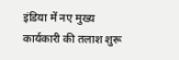इंडिया में नए मुख्य कार्यकारी की तलाश शुरू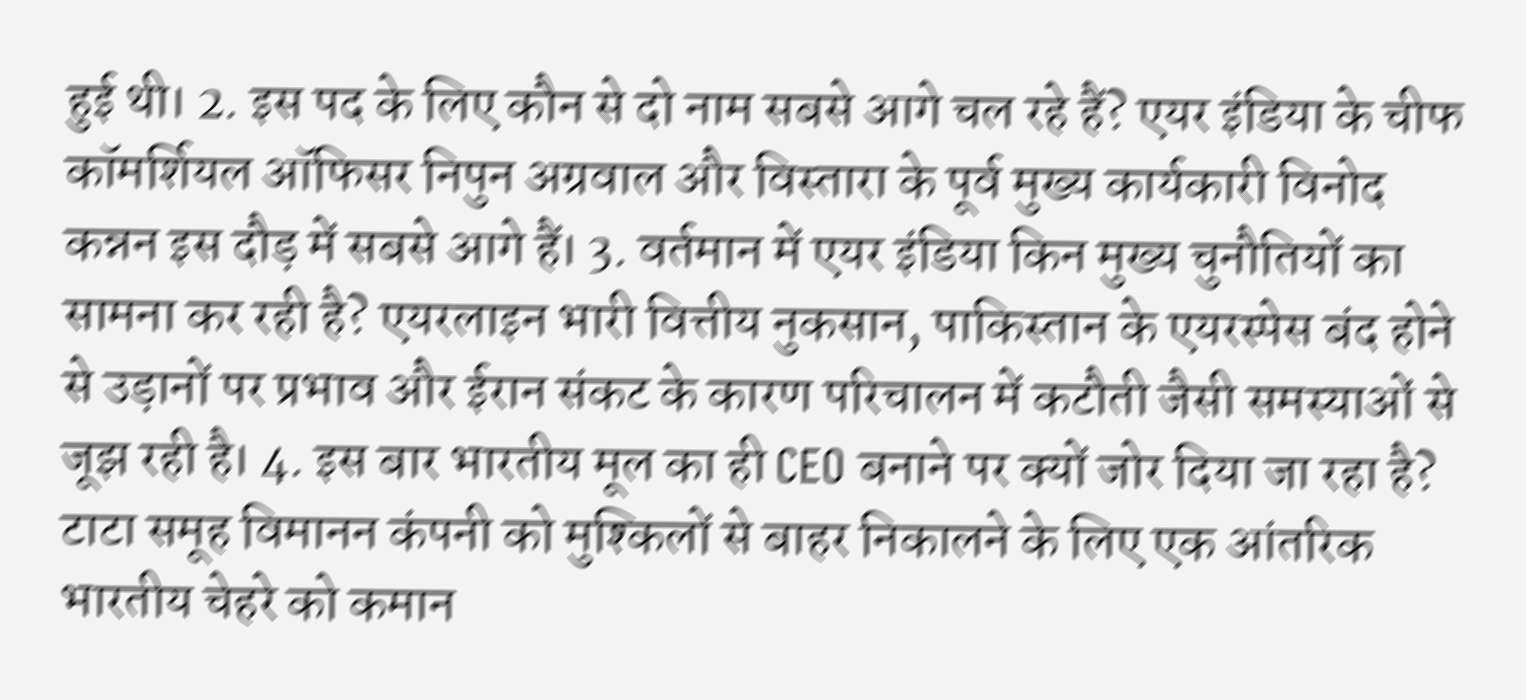हुई थी। 2. इस पद के लिए कौन से दो नाम सबसे आगे चल रहे हैं? एयर इंडिया के चीफ कॉमर्शियल ऑफिसर निपुन अग्रवाल और विस्तारा के पूर्व मुख्य कार्यकारी विनोद कन्नन इस दौड़ में सबसे आगे हैं। 3. वर्तमान में एयर इंडिया किन मुख्य चुनौतियों का सामना कर रही है? एयरलाइन भारी वित्तीय नुकसान, पाकिस्तान के एयरस्पेस बंद होने से उड़ानों पर प्रभाव और ईरान संकट के कारण परिचालन में कटौती जैसी समस्याओं से जूझ रही है। 4. इस बार भारतीय मूल का ही CEO बनाने पर क्यों जोर दिया जा रहा है? टाटा समूह विमानन कंपनी को मुश्किलों से बाहर निकालने के लिए एक आंतरिक भारतीय चेहरे को कमान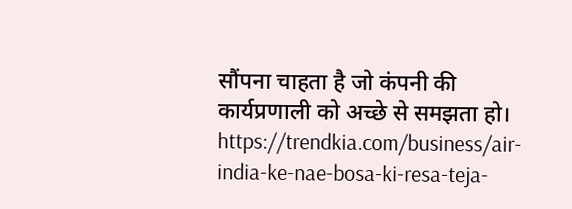सौंपना चाहता है जो कंपनी की कार्यप्रणाली को अच्छे से समझता हो। https://trendkia.com/business/air-india-ke-nae-bosa-ki-resa-teja-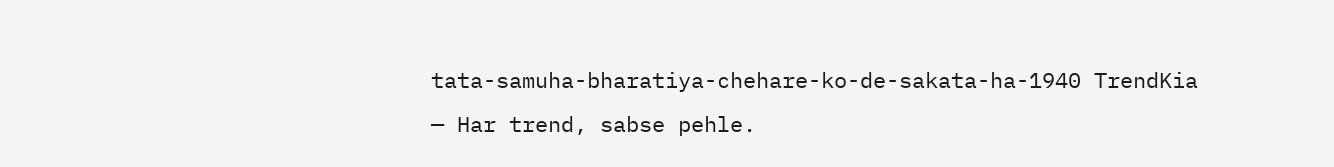tata-samuha-bharatiya-chehare-ko-de-sakata-ha-1940 TrendKia — Har trend, sabse pehle.